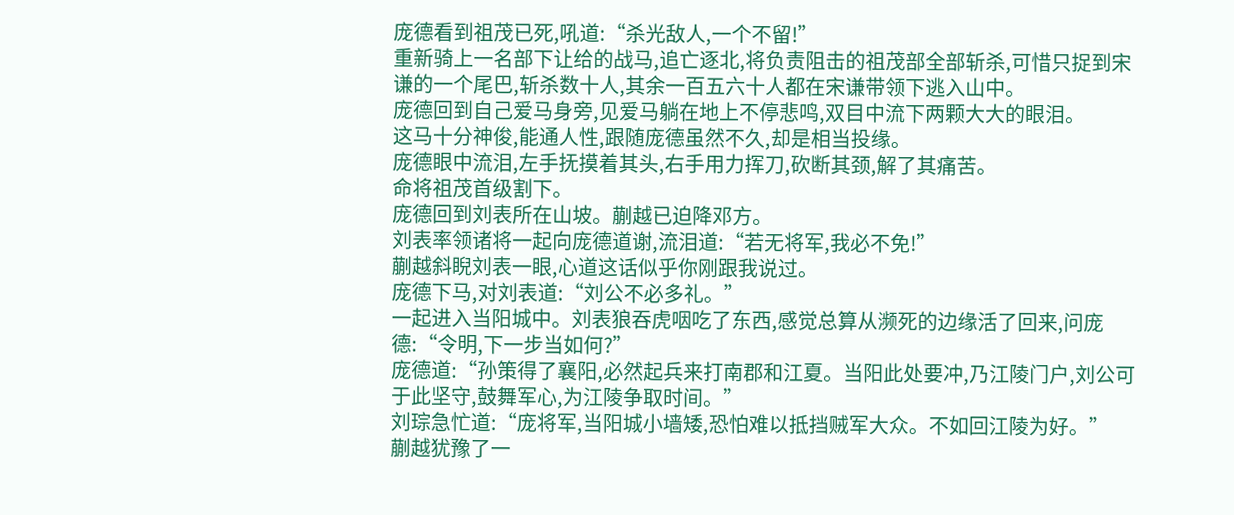庞德看到祖茂已死,吼道:“杀光敌人,一个不留!”
重新骑上一名部下让给的战马,追亡逐北,将负责阻击的祖茂部全部斩杀,可惜只捉到宋谦的一个尾巴,斩杀数十人,其余一百五六十人都在宋谦带领下逃入山中。
庞德回到自己爱马身旁,见爱马躺在地上不停悲鸣,双目中流下两颗大大的眼泪。
这马十分神俊,能通人性,跟随庞德虽然不久,却是相当投缘。
庞德眼中流泪,左手抚摸着其头,右手用力挥刀,砍断其颈,解了其痛苦。
命将祖茂首级割下。
庞德回到刘表所在山坡。蒯越已迫降邓方。
刘表率领诸将一起向庞德道谢,流泪道:“若无将军,我必不免!”
蒯越斜睨刘表一眼,心道这话似乎你刚跟我说过。
庞德下马,对刘表道:“刘公不必多礼。”
一起进入当阳城中。刘表狼吞虎咽吃了东西,感觉总算从濒死的边缘活了回来,问庞德:“令明,下一步当如何?”
庞德道:“孙策得了襄阳,必然起兵来打南郡和江夏。当阳此处要冲,乃江陵门户,刘公可于此坚守,鼓舞军心,为江陵争取时间。”
刘琮急忙道:“庞将军,当阳城小墙矮,恐怕难以抵挡贼军大众。不如回江陵为好。”
蒯越犹豫了一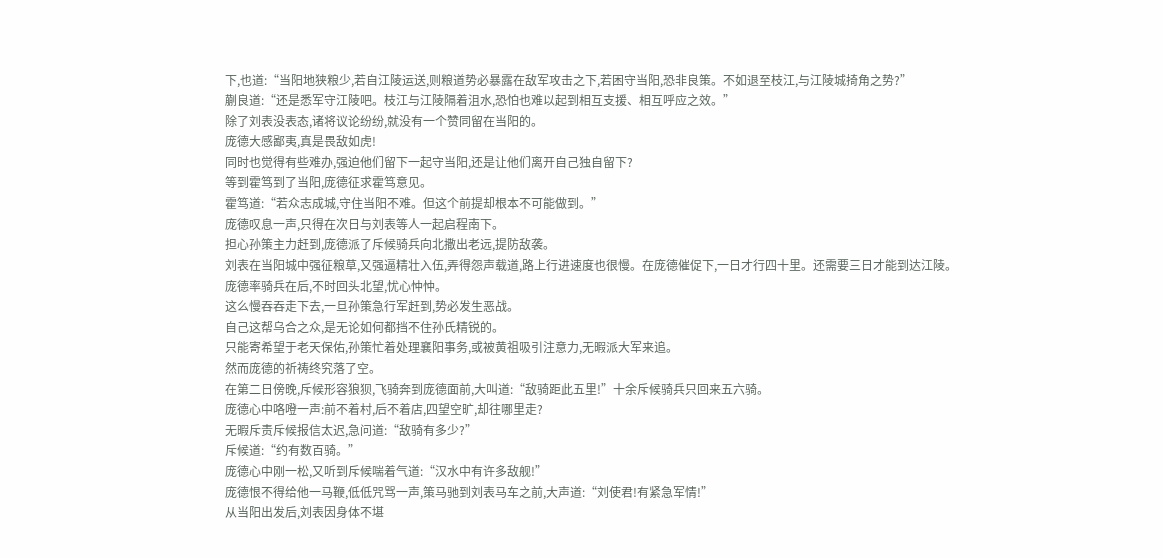下,也道:“当阳地狭粮少,若自江陵运送,则粮道势必暴露在敌军攻击之下,若困守当阳,恐非良策。不如退至枝江,与江陵城掎角之势?”
蒯良道:“还是悉军守江陵吧。枝江与江陵隔着沮水,恐怕也难以起到相互支援、相互呼应之效。”
除了刘表没表态,诸将议论纷纷,就没有一个赞同留在当阳的。
庞德大感鄙夷,真是畏敌如虎!
同时也觉得有些难办,强迫他们留下一起守当阳,还是让他们离开自己独自留下?
等到霍笃到了当阳,庞德征求霍笃意见。
霍笃道:“若众志成城,守住当阳不难。但这个前提却根本不可能做到。”
庞德叹息一声,只得在次日与刘表等人一起启程南下。
担心孙策主力赶到,庞德派了斥候骑兵向北撒出老远,提防敌袭。
刘表在当阳城中强征粮草,又强逼精壮入伍,弄得怨声载道,路上行进速度也很慢。在庞德催促下,一日才行四十里。还需要三日才能到达江陵。
庞德率骑兵在后,不时回头北望,忧心忡忡。
这么慢吞吞走下去,一旦孙策急行军赶到,势必发生恶战。
自己这帮乌合之众,是无论如何都挡不住孙氏精锐的。
只能寄希望于老天保佑,孙策忙着处理襄阳事务,或被黄祖吸引注意力,无暇派大军来追。
然而庞德的祈祷终究落了空。
在第二日傍晚,斥候形容狼狈,飞骑奔到庞德面前,大叫道:“敌骑距此五里!”十余斥候骑兵只回来五六骑。
庞德心中咯噔一声:前不着村,后不着店,四望空旷,却往哪里走?
无暇斥责斥候报信太迟,急问道:“敌骑有多少?”
斥候道:“约有数百骑。”
庞德心中刚一松,又听到斥候喘着气道:“汉水中有许多敌舰!”
庞德恨不得给他一马鞭,低低咒骂一声,策马驰到刘表马车之前,大声道:“刘使君!有紧急军情!”
从当阳出发后,刘表因身体不堪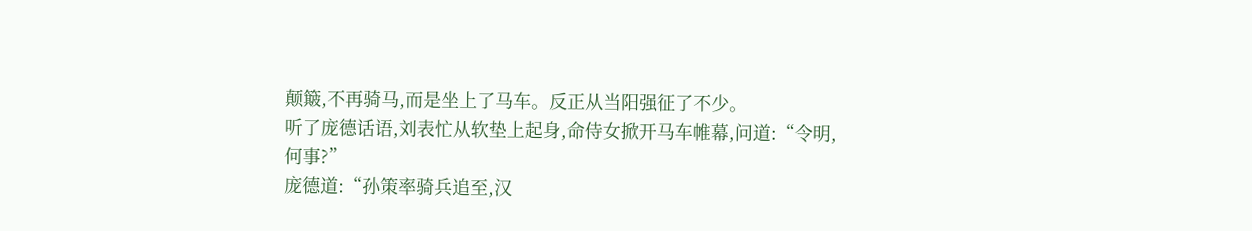颠簸,不再骑马,而是坐上了马车。反正从当阳强征了不少。
听了庞德话语,刘表忙从软垫上起身,命侍女掀开马车帷幕,问道:“令明,何事?”
庞德道:“孙策率骑兵追至,汉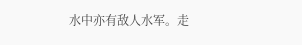水中亦有敌人水军。走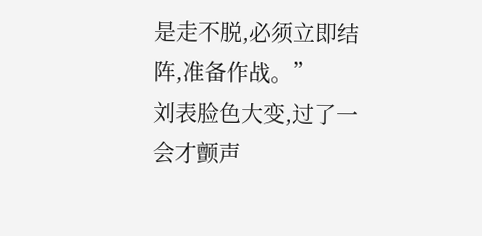是走不脱,必须立即结阵,准备作战。”
刘表脸色大变,过了一会才颤声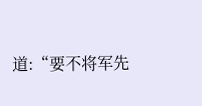道:“要不将军先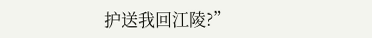护送我回江陵?”